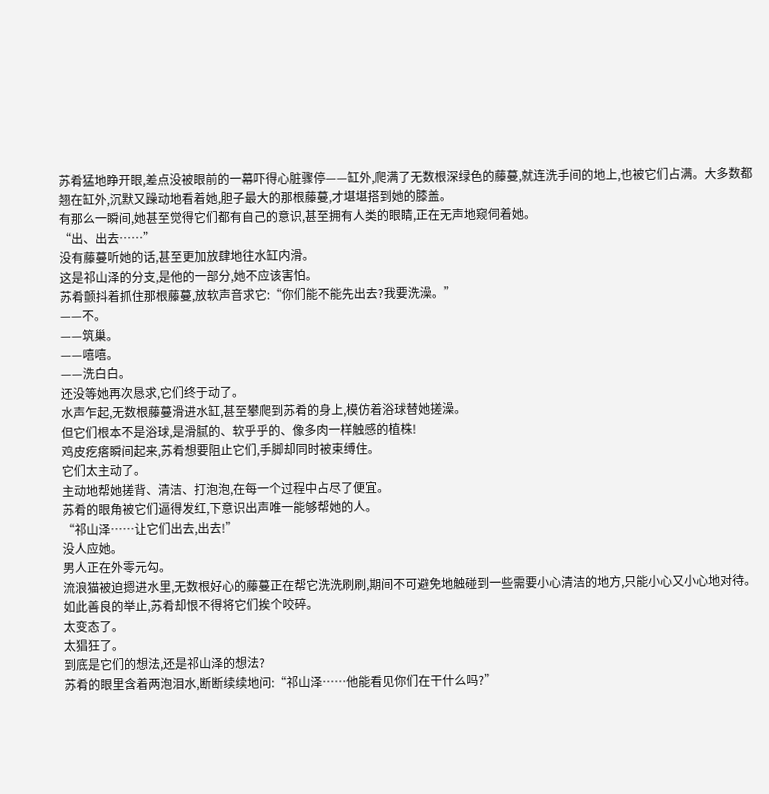苏肴猛地睁开眼,差点没被眼前的一幕吓得心脏骤停——缸外,爬满了无数根深绿色的藤蔓,就连洗手间的地上,也被它们占满。大多数都翘在缸外,沉默又躁动地看着她,胆子最大的那根藤蔓,才堪堪搭到她的膝盖。
有那么一瞬间,她甚至觉得它们都有自己的意识,甚至拥有人类的眼睛,正在无声地窥伺着她。
“出、出去……”
没有藤蔓听她的话,甚至更加放肆地往水缸内滑。
这是祁山泽的分支,是他的一部分,她不应该害怕。
苏肴颤抖着抓住那根藤蔓,放软声音求它:“你们能不能先出去?我要洗澡。”
——不。
——筑巢。
——嘻嘻。
——洗白白。
还没等她再次恳求,它们终于动了。
水声乍起,无数根藤蔓滑进水缸,甚至攀爬到苏肴的身上,模仿着浴球替她搓澡。
但它们根本不是浴球,是滑腻的、软乎乎的、像多肉一样触感的植株!
鸡皮疙瘩瞬间起来,苏肴想要阻止它们,手脚却同时被束缚住。
它们太主动了。
主动地帮她搓背、清洁、打泡泡,在每一个过程中占尽了便宜。
苏肴的眼角被它们逼得发红,下意识出声唯一能够帮她的人。
“祁山泽……让它们出去,出去!”
没人应她。
男人正在外零元勾。
流浪猫被迫摁进水里,无数根好心的藤蔓正在帮它洗洗刷刷,期间不可避免地触碰到一些需要小心清洁的地方,只能小心又小心地对待。
如此善良的举止,苏肴却恨不得将它们挨个咬碎。
太变态了。
太猖狂了。
到底是它们的想法,还是祁山泽的想法?
苏肴的眼里含着两泡泪水,断断续续地问:“祁山泽……他能看见你们在干什么吗?”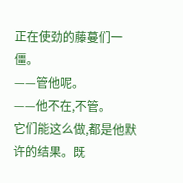正在使劲的藤蔓们一僵。
——管他呢。
——他不在,不管。
它们能这么做,都是他默许的结果。既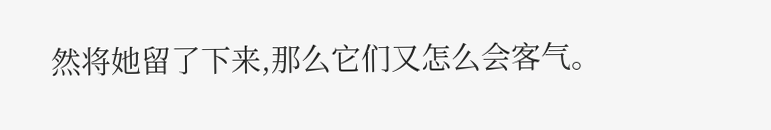然将她留了下来,那么它们又怎么会客气。